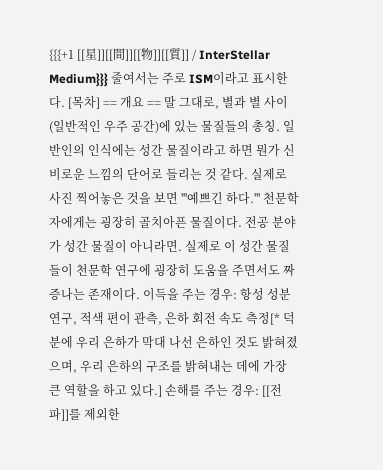{{{+1 [[星]][[間]][[物]][[質]] / InterStellar Medium}}} 줄여서는 주로 ISM이라고 표시한다. [목차] == 개요 == 말 그대로, 별과 별 사이(일반적인 우주 공간)에 있는 물질들의 총칭. 일반인의 인식에는 성간 물질이라고 하면 뭔가 신비로운 느낌의 단어로 들리는 것 같다. 실제로 사진 찍어놓은 것을 보면 '''예쁘긴 하다.''' 천문학자에게는 굉장히 골치아픈 물질이다. 전공 분야가 성간 물질이 아니라면. 실제로 이 성간 물질들이 천문학 연구에 굉장히 도움을 주면서도 짜증나는 존재이다. 이득을 주는 경우: 항성 성분 연구, 적색 편이 관측, 은하 회전 속도 측정[* 덕분에 우리 은하가 막대 나선 은하인 것도 밝혀졌으며, 우리 은하의 구조를 밝혀내는 데에 가장 큰 역할을 하고 있다.] 손해를 주는 경우: [[전파]]를 제외한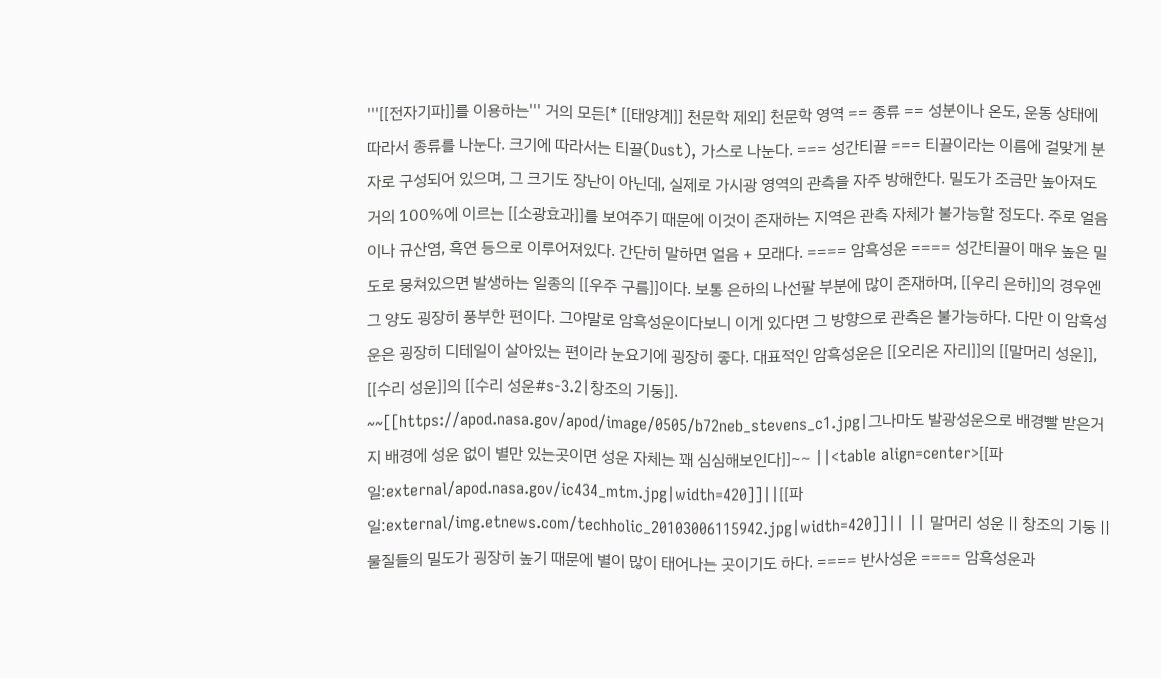'''[[전자기파]]를 이용하는''' 거의 모든[* [[태양계]] 천문학 제외] 천문학 영역 == 종류 == 성분이나 온도, 운동 상태에 따라서 종류를 나눈다. 크기에 따라서는 티끌(Dust), 가스로 나눈다. === 성간티끌 === 티끌이라는 이름에 걸맞게 분자로 구성되어 있으며, 그 크기도 장난이 아닌데, 실제로 가시광 영역의 관측을 자주 방해한다. 밀도가 조금만 높아져도 거의 100%에 이르는 [[소광효과]]를 보여주기 때문에 이것이 존재하는 지역은 관측 자체가 불가능할 정도다. 주로 얼음이나 규산염, 흑연 등으로 이루어져있다. 간단히 말하면 얼음 + 모래다. ==== 암흑성운 ==== 성간티끌이 매우 높은 밀도로 뭉쳐있으면 발생하는 일종의 [[우주 구름]]이다. 보통 은하의 나선팔 부분에 많이 존재하며, [[우리 은하]]의 경우엔 그 양도 굉장히 풍부한 편이다. 그야말로 암흑성운이다보니 이게 있다면 그 방향으로 관측은 불가능하다. 다만 이 암흑성운은 굉장히 디테일이 살아있는 편이라 눈요기에 굉장히 좋다. 대표적인 암흑성운은 [[오리온 자리]]의 [[말머리 성운]], [[수리 성운]]의 [[수리 성운#s-3.2|창조의 기둥]]. ~~[[https://apod.nasa.gov/apod/image/0505/b72neb_stevens_c1.jpg|그나마도 발광성운으로 배경빨 받은거지 배경에 성운 없이 별만 있는곳이면 성운 자체는 꽤 심심해보인다]]~~ ||<table align=center>[[파일:external/apod.nasa.gov/ic434_mtm.jpg|width=420]]||[[파일:external/img.etnews.com/techholic_20103006115942.jpg|width=420]]|| || 말머리 성운 || 창조의 기둥 || 물질들의 밀도가 굉장히 높기 때문에 별이 많이 태어나는 곳이기도 하다. ==== 반사성운 ==== 암흑성운과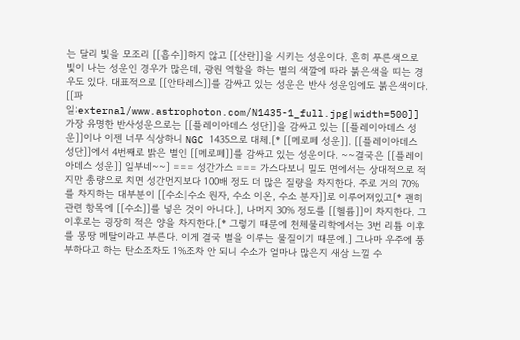는 달리 빛을 모조리 [[흡수]]하지 않고 [[산란]]을 시키는 성운이다. 흔히 푸른색으로 빛이 나는 성운인 경우가 많은데, 광원 역할을 하는 별의 색깔에 따라 붉은색을 띠는 경우도 있다. 대표적으로 [[안타레스]]를 감싸고 있는 성운은 반사 성운임에도 붉은색이다. [[파일:external/www.astrophoton.com/N1435-1_full.jpg|width=500]] 가장 유명한 반사성운으로는 [[플레이아데스 성단]]을 감싸고 있는 [[플레이아데스 성운]]이나 이젠 너무 식상하니 NGC 1435으로 대체.[* [[메로페 성운]]. [[플레이아데스 성단]]에서 4번째로 밝은 별인 [[메로페]]를 감싸고 있는 성운이다. ~~결국은 [[플레이아데스 성운]] 일부네~~] === 성간가스 === 가스다보니 밀도 면에서는 상대적으로 적지만 총량으로 치면 성간먼지보다 100배 정도 더 많은 질량을 차지한다. 주로 거의 70%를 차지하는 대부분이 [[수소|수소 원자, 수소 이온, 수소 분자]]로 이루어져있고[* 괜히 관련 항목에 [[수소]]를 넣은 것이 아니다.], 나머지 30% 정도를 [[헬륨]]이 차지한다. 그 이후로는 굉장히 적은 양을 차지한다.[* 그렇기 때문에 천체물리학에서는 3번 리튬 이후를 몽땅 메탈이라고 부른다. 이게 결국 별을 이루는 물질이기 때문에.] 그나마 우주에 풍부하다고 하는 탄소조차도 1%조차 안 되니 수소가 얼마나 많은지 새삼 느낄 수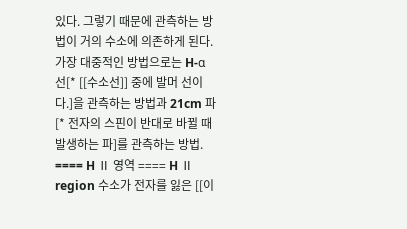있다. 그렇기 때문에 관측하는 방법이 거의 수소에 의존하게 된다. 가장 대중적인 방법으로는 H-α 선[* [[수소선]] 중에 발머 선이다.]을 관측하는 방법과 21cm 파[* 전자의 스핀이 반대로 바뀔 때 발생하는 파]를 관측하는 방법. ==== H Ⅱ 영역 ==== H Ⅱ region 수소가 전자를 잃은 [[이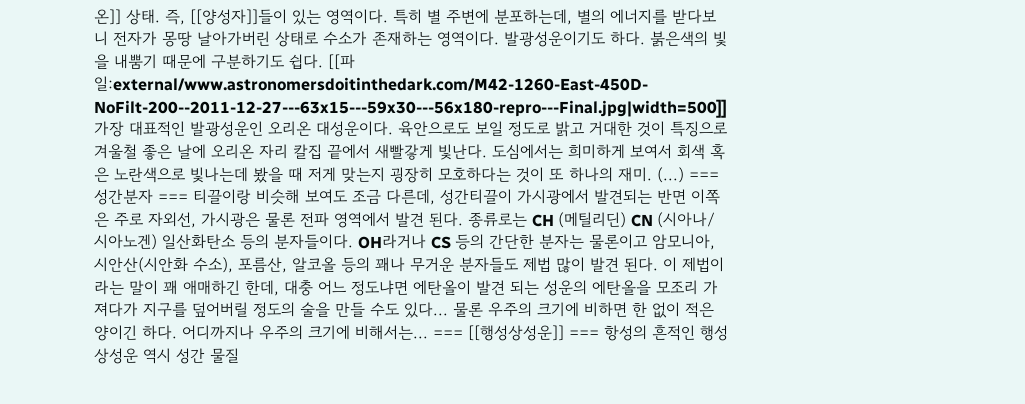온]] 상태. 즉, [[양성자]]들이 있는 영역이다. 특히 별 주변에 분포하는데, 별의 에너지를 받다보니 전자가 몽땅 날아가버린 상태로 수소가 존재하는 영역이다. 발광성운이기도 하다. 붉은색의 빛을 내뿜기 때문에 구분하기도 쉽다. [[파일:external/www.astronomersdoitinthedark.com/M42-1260-East-450D-NoFilt-200--2011-12-27---63x15---59x30---56x180-repro---Final.jpg|width=500]] 가장 대표적인 발광성운인 오리온 대성운이다. 육안으로도 보일 정도로 밝고 거대한 것이 특징으로 겨울철 좋은 날에 오리온 자리 칼집 끝에서 새빨갛게 빛난다. 도심에서는 희미하게 보여서 회색 혹은 노란색으로 빛나는데 봤을 때 저게 맞는지 굉장히 모호하다는 것이 또 하나의 재미. (...) === 성간분자 === 티끌이랑 비슷해 보여도 조금 다른데, 성간티끌이 가시광에서 발견되는 반면 이쪽은 주로 자외선, 가시광은 물론 전파 영역에서 발견 된다. 종류로는 CH (메틸리딘) CN (시아나/시아노겐) 일산화탄소 등의 분자들이다. OH라거나 CS 등의 간단한 분자는 물론이고 암모니아, 시안산(시안화 수소), 포름산, 알코올 등의 꽤나 무거운 분자들도 제법 많이 발견 된다. 이 제법이라는 말이 꽤 애매하긴 한데, 대충 어느 정도냐면 에탄올이 발견 되는 성운의 에탄올을 모조리 가져다가 지구를 덮어버릴 정도의 술을 만들 수도 있다... 물론 우주의 크기에 비하면 한 없이 적은 양이긴 하다. 어디까지나 우주의 크기에 비해서는... === [[행성상성운]] === 항성의 흔적인 행성상성운 역시 성간 물질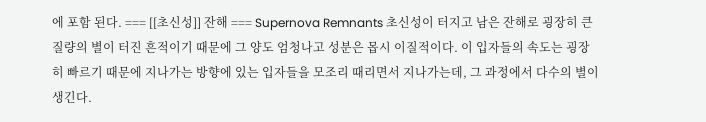에 포함 된다. === [[초신성]] 잔해 === Supernova Remnants 초신성이 터지고 남은 잔해로 굉장히 큰 질량의 별이 터진 흔적이기 때문에 그 양도 엄청나고 성분은 몹시 이질적이다. 이 입자들의 속도는 굉장히 빠르기 때문에 지나가는 방향에 있는 입자들을 모조리 때리면서 지나가는데, 그 과정에서 다수의 별이 생긴다.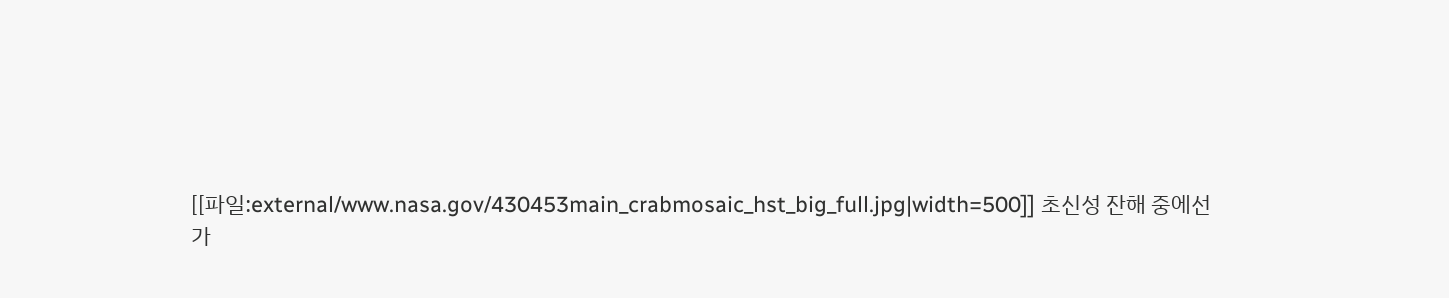[[파일:external/www.nasa.gov/430453main_crabmosaic_hst_big_full.jpg|width=500]] 초신성 잔해 중에선 가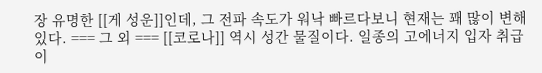장 유명한 [[게 성운]]인데, 그 전파 속도가 워낙 빠르다보니 현재는 꽤 많이 변해있다. === 그 외 === [[코로나]] 역시 성간 물질이다. 일종의 고에너지 입자 취급이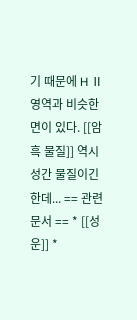기 때문에 H Ⅱ 영역과 비슷한 면이 있다. [[암흑 물질]] 역시 성간 물질이긴 한데... == 관련 문서 == * [[성운]] *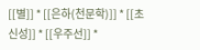[[별]] * [[은하(천문학)]] * [[초신성]] * [[우주선]] *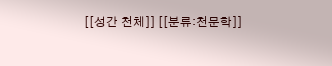[[성간 천체]] [[분류:천문학]]